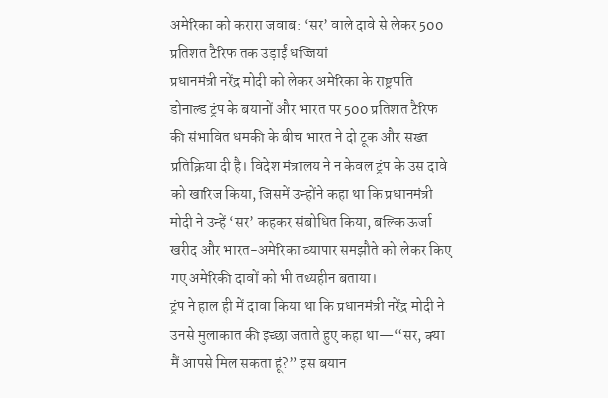अमेरिका को करारा जवाब: ‘सर’ वाले दावे से लेकर 500 प्रतिशत टैरिफ तक उड़ाईं धज्जियां
प्रधानमंत्री नरेंद्र मोदी को लेकर अमेरिका के राष्ट्रपति डोनाल्ड ट्रंप के बयानों और भारत पर 500 प्रतिशत टैरिफ की संभावित धमकी के बीच भारत ने दो टूक और सख्त प्रतिक्रिया दी है। विदेश मंत्रालय ने न केवल ट्रंप के उस दावे को खारिज किया, जिसमें उन्होंने कहा था कि प्रधानमंत्री मोदी ने उन्हें ‘सर’ कहकर संबोधित किया, बल्कि ऊर्जा खरीद और भारत-अमेरिका व्यापार समझौते को लेकर किए गए अमेरिकी दावों को भी तथ्यहीन बताया।
ट्रंप ने हाल ही में दावा किया था कि प्रधानमंत्री नरेंद्र मोदी ने उनसे मुलाकात की इच्छा जताते हुए कहा था—“सर, क्या मैं आपसे मिल सकता हूं?” इस बयान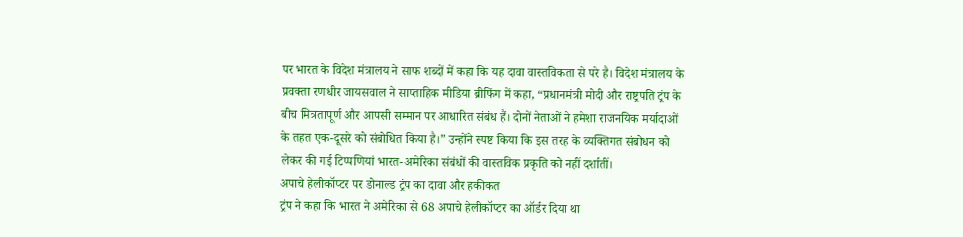पर भारत के विदेश मंत्रालय ने साफ शब्दों में कहा कि यह दावा वास्तविकता से परे है। विदेश मंत्रालय के प्रवक्ता रणधीर जायसवाल ने साप्ताहिक मीडिया ब्रीफिंग में कहा, “प्रधानमंत्री मोदी और राष्ट्रपति ट्रंप के बीच मित्रतापूर्ण और आपसी सम्मान पर आधारित संबंध हैं। दोनों नेताओं ने हमेशा राजनयिक मर्यादाओं के तहत एक-दूसरे को संबोधित किया है।” उन्होंने स्पष्ट किया कि इस तरह के व्यक्तिगत संबोधन को लेकर की गई टिप्पणियां भारत-अमेरिका संबंधों की वास्तविक प्रकृति को नहीं दर्शातीं।
अपाचे हेलीकॉप्टर पर डोनाल्ड ट्रंप का दावा और हकीकत
ट्रंप ने कहा कि भारत ने अमेरिका से 68 अपाचे हेलीकॉप्टर का ऑर्डर दिया था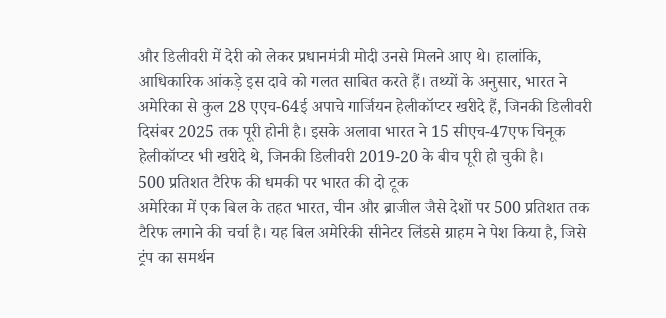और डिलीवरी में देरी को लेकर प्रधानमंत्री मोदी उनसे मिलने आए थे। हालांकि, आधिकारिक आंकड़े इस दावे को गलत साबित करते हैं। तथ्यों के अनुसार, भारत ने अमेरिका से कुल 28 एएच-64ई अपाचे गार्जियन हेलीकॉप्टर खरीदे हैं, जिनकी डिलीवरी दिसंबर 2025 तक पूरी होनी है। इसके अलावा भारत ने 15 सीएच-47एफ चिनूक हेलीकॉप्टर भी खरीदे थे, जिनकी डिलीवरी 2019-20 के बीच पूरी हो चुकी है।
500 प्रतिशत टैरिफ की धमकी पर भारत की दो टूक
अमेरिका में एक बिल के तहत भारत, चीन और ब्राजील जैसे देशों पर 500 प्रतिशत तक टैरिफ लगाने की चर्चा है। यह बिल अमेरिकी सीनेटर लिंडसे ग्राहम ने पेश किया है, जिसे ट्रंप का समर्थन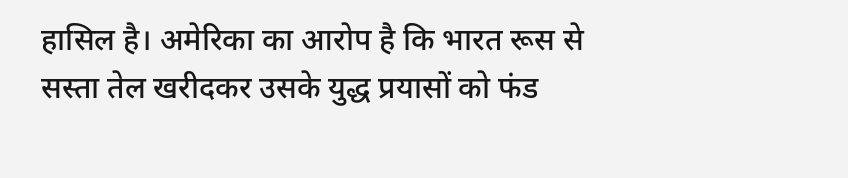हासिल है। अमेरिका का आरोप है कि भारत रूस से सस्ता तेल खरीदकर उसके युद्ध प्रयासों को फंड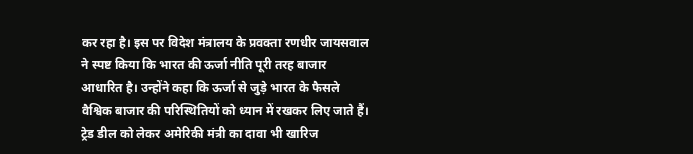कर रहा है। इस पर विदेश मंत्रालय के प्रवक्ता रणधीर जायसवाल ने स्पष्ट किया कि भारत की ऊर्जा नीति पूरी तरह बाजार आधारित है। उन्होंने कहा कि ऊर्जा से जुड़े भारत के फैसले वैश्विक बाजार की परिस्थितियों को ध्यान में रखकर लिए जाते हैं।
ट्रेड डील को लेकर अमेरिकी मंत्री का दावा भी खारिज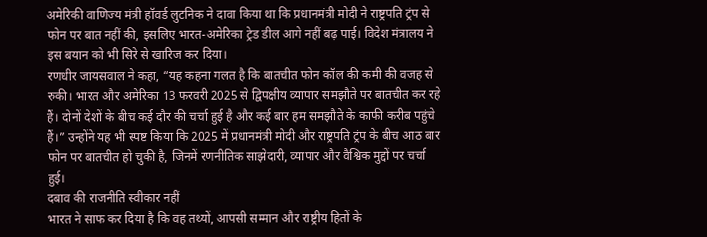अमेरिकी वाणिज्य मंत्री हॉवर्ड लुटनिक ने दावा किया था कि प्रधानमंत्री मोदी ने राष्ट्रपति ट्रंप से फोन पर बात नहीं की, इसलिए भारत-अमेरिका ट्रेड डील आगे नहीं बढ़ पाई। विदेश मंत्रालय ने इस बयान को भी सिरे से खारिज कर दिया।
रणधीर जायसवाल ने कहा, “यह कहना गलत है कि बातचीत फोन कॉल की कमी की वजह से रुकी। भारत और अमेरिका 13 फरवरी 2025 से द्विपक्षीय व्यापार समझौते पर बातचीत कर रहे हैं। दोनों देशों के बीच कई दौर की चर्चा हुई है और कई बार हम समझौते के काफी करीब पहुंचे हैं।” उन्होंने यह भी स्पष्ट किया कि 2025 में प्रधानमंत्री मोदी और राष्ट्रपति ट्रंप के बीच आठ बार फोन पर बातचीत हो चुकी है, जिनमें रणनीतिक साझेदारी, व्यापार और वैश्विक मुद्दों पर चर्चा हुई।
दबाव की राजनीति स्वीकार नहीं
भारत ने साफ कर दिया है कि वह तथ्यों, आपसी सम्मान और राष्ट्रीय हितों के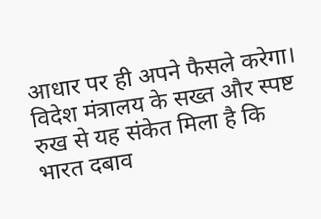आधार पर ही अपने फैसले करेगा। विदेश मंत्रालय के सख्त और स्पष्ट रुख से यह संकेत मिला है कि भारत दबाव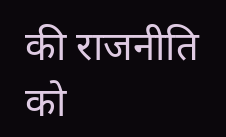की राजनीति को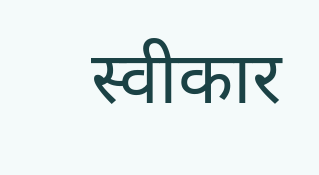स्वीकार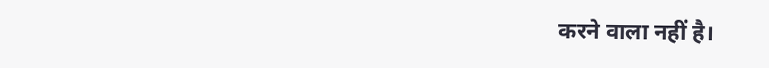करने वाला नहीं है।